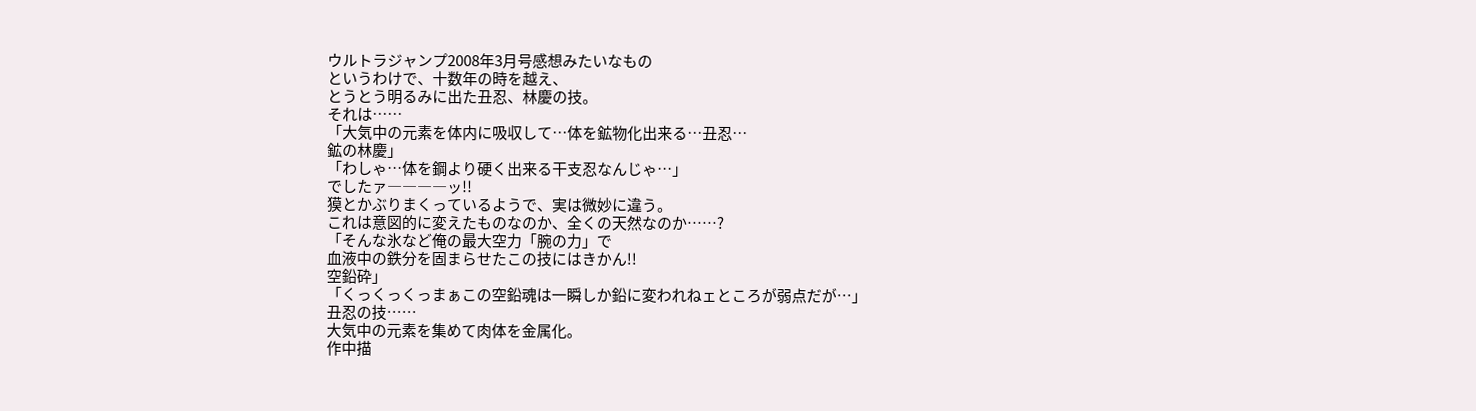ウルトラジャンプ2008年3月号感想みたいなもの
というわけで、十数年の時を越え、
とうとう明るみに出た丑忍、林慶の技。
それは……
「大気中の元素を体内に吸収して…体を鉱物化出来る…丑忍…
鉱の林慶」
「わしゃ…体を鋼より硬く出来る干支忍なんじゃ…」
でしたァ――――ッ!!
獏とかぶりまくっているようで、実は微妙に違う。
これは意図的に変えたものなのか、全くの天然なのか……?
「そんな氷など俺の最大空力「腕の力」で
血液中の鉄分を固まらせたこの技にはきかん!!
空鉛砕」
「くっくっくっまぁこの空鉛魂は一瞬しか鉛に変われねェところが弱点だが…」
丑忍の技……
大気中の元素を集めて肉体を金属化。
作中描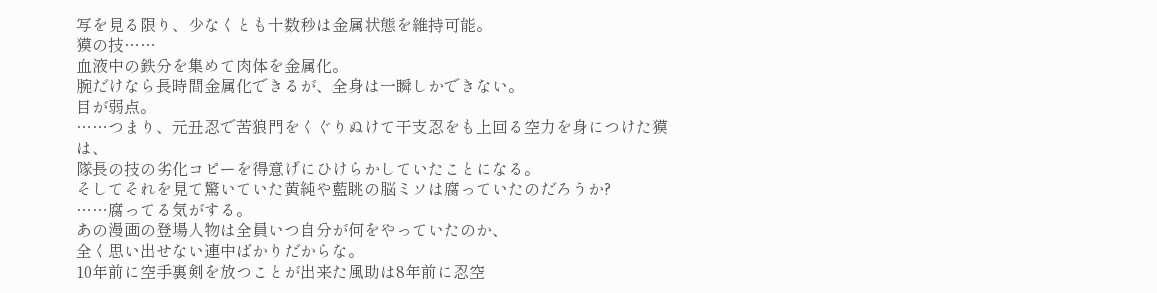写を見る限り、少なくとも十数秒は金属状態を維持可能。
獏の技……
血液中の鉄分を集めて肉体を金属化。
腕だけなら長時間金属化できるが、全身は一瞬しかできない。
目が弱点。
……つまり、元丑忍で苦狼門をくぐりぬけて干支忍をも上回る空力を身につけた獏は、
隊長の技の劣化コピーを得意げにひけらかしていたことになる。
そしてそれを見て驚いていた黄純や藍眺の脳ミソは腐っていたのだろうか?
……腐ってる気がする。
あの漫画の登場人物は全員いつ自分が何をやっていたのか、
全く思い出せない連中ばかりだからな。
10年前に空手裏剣を放つことが出来た風助は8年前に忍空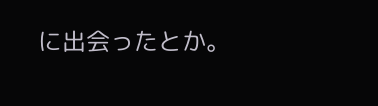に出会ったとか。